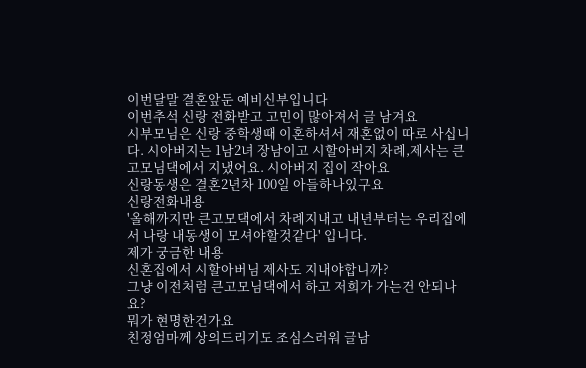이번달말 결혼앞둔 예비신부입니다
이번추석 신랑 전화받고 고민이 많아져서 글 남겨요
시부모님은 신랑 중학생때 이혼하셔서 재혼없이 따로 사십니다. 시아버지는 1남2녀 장남이고 시할아버지 차례,제사는 큰고모님댁에서 지냈어요. 시아버지 집이 작아요
신랑동생은 결혼2년차 100일 아들하나있구요
신랑전화내용
'올해까지만 큰고모댁에서 차례지내고 내년부터는 우리집에서 나랑 내동생이 모셔야할것같다' 입니다.
제가 궁금한 내용
신혼집에서 시할아버님 제사도 지내야합니까?
그냥 이전처럼 큰고모님댁에서 하고 저희가 가는건 안되나요?
뭐가 현명한건가요
친정엄마께 상의드리기도 조심스러워 글남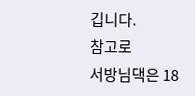깁니다.
참고로
서방님댁은 18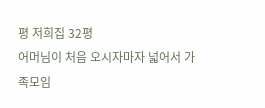평 저희집 32평
어머님이 처음 오시자마자 넓어서 가족모임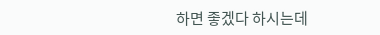하면 좋겠다 하시는데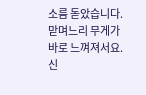소름 돋았습니다. 맏며느리 무게가 바로 느껴져서요.
신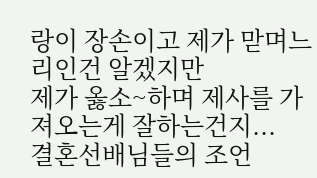랑이 장손이고 제가 맏며느리인건 알겠지만
제가 옳소~하며 제사를 가져오는게 잘하는건지...
결혼선배님들의 조언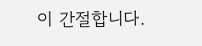이 간절합니다.